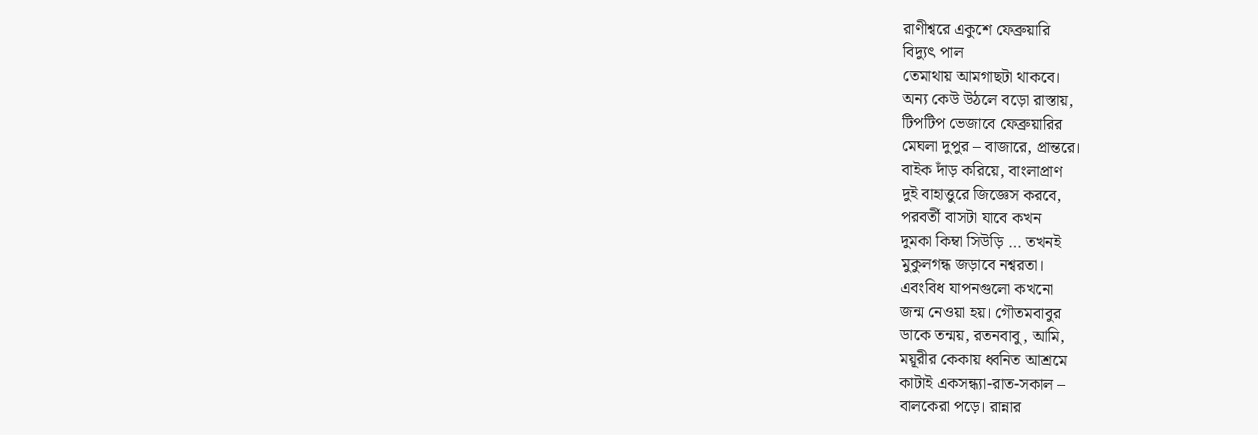রাণীশ্বরে একুশে ফেব্রুয়ারি
বিদ্যুৎ পাল
তেমাথায় আমগাছটা থাকবে।
অন্য কেউ উঠলে বড়ো রাস্তায়,
টিপটিপ ভেজাবে ফেব্রুয়ারির
মেঘলা দুপুর – বাজারে, প্রান্তরে।
বাইক দাঁড় করিয়ে, বাংলাপ্রাণ
দুই বাহাত্তুরে জিজ্ঞেস করবে,
পরবর্তী বাসটা যাবে কখন
দুমকা কিম্বা সিউড়ি … তখনই
মুকুলগন্ধ জড়াবে নশ্বরতা।
এবংবিধ যাপনগুলো কখনো
জন্ম নেওয়া হয়। গৌতমবাবুর
ডাকে তন্ময়, রতনবাবু, আমি,
ময়ূরীর কেকায় ধ্বনিত আশ্রমে
কাটাই একসন্ধ্যা-রাত-সকাল –
বালকেরা পড়ে। রান্নার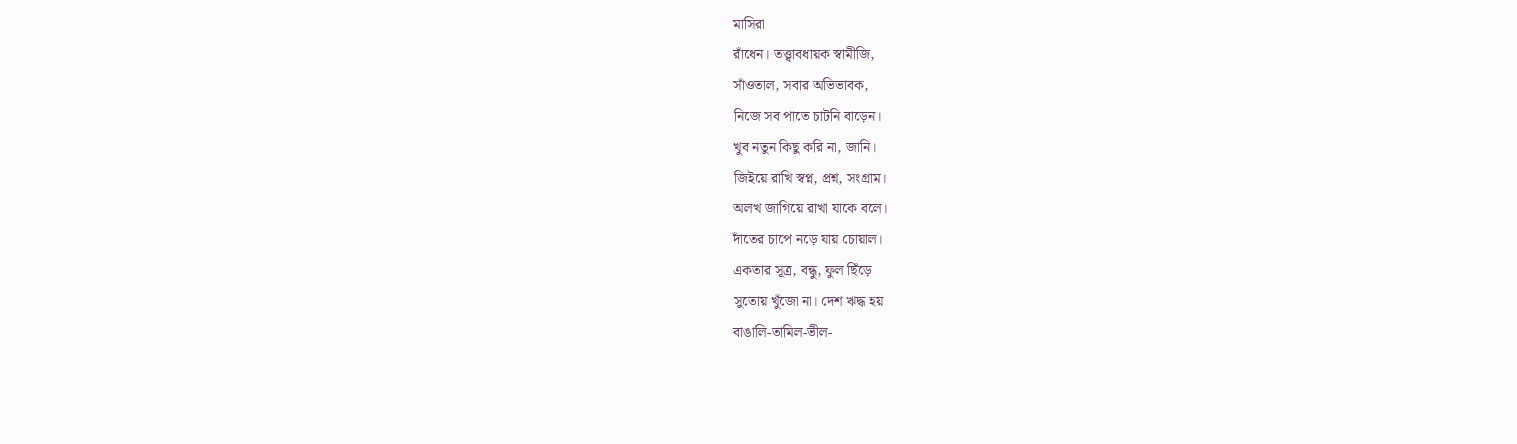মাসিরা
রাঁধেন। তত্ত্বাবধায়ক স্বামীজি,
সাঁওতাল, সবার অভিভাবক,
নিজে সব পাতে চাটনি বাড়েন।
খুব নতুন কিছু করি না, জানি।
জিইয়ে রাখি স্বপ্ন, প্রশ্ন, সংগ্রাম।
অলখ জাগিয়ে রাখা যাকে বলে।
দাঁতের চাপে নড়ে যায় চোয়াল।
একতার সূত্র, বন্ধু, ফুল ছিঁড়ে
সুতোয় খুঁজো না। দেশ ঋদ্ধ হয়
বাঙালি-তামিল-ভীল-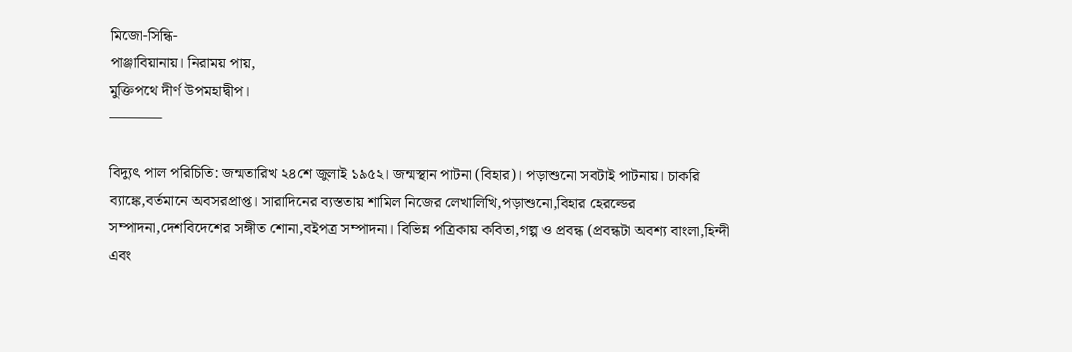মিজো-সিন্ধি-
পাঞ্জাবিয়ানায়। নিরাময় পায়,
মুক্তিপথে দীর্ণ উপমহাদ্বীপ।
———–

বিদ্যুৎ পাল পরিচিতি: জন্মতারিখ ২৪শে জুলাই ১৯৫২। জন্মস্থান পাটনা (বিহার)। পড়াশুনো সবটাই পাটনায়। চাকরি ব্যাঙ্কে,বর্তমানে অবসরপ্রাপ্ত। সারাদিনের ব্যস্ততায় শামিল নিজের লেখালিখি,পড়াশুনো,বিহার হেরল্ডের সম্পাদনা,দেশবিদেশের সঙ্গীত শোনা,বইপত্র সম্পাদনা। বিভিন্ন পত্রিকায় কবিতা,গল্প ও প্রবন্ধ (প্রবন্ধটা অবশ্য বাংলা,হিন্দী এবং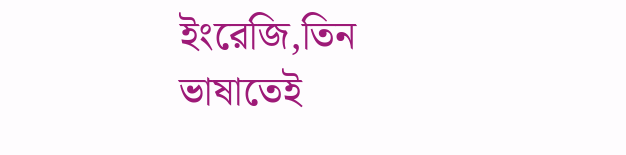ইংরেজি,তিন ভাষাতেই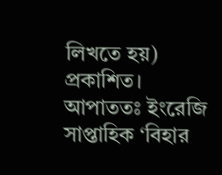লিখতে হয়) প্রকাশিত। আপাততঃ ইংরেজি সাপ্তাহিক ‘বিহার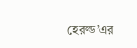হেরল্ড’এর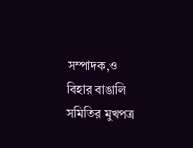সম্পাদক,ও বিহার বাঙালি সমিতির মুখপত্র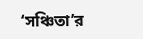‘সঞ্চিতা’র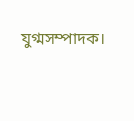যুগ্মসম্পাদক।